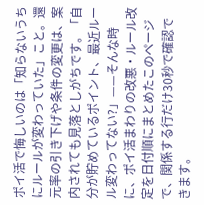ポイ活で悔しいのは「知らないうちにルールが変わっていた」こと。還元率の引き下げや条件の変更は、案内されても見落としがちです。「自分が貯めているポイント、最近ルール変わってない?」——そんな時に、ポイ活まわりの改悪・ルール改定を日付順にまとめたこのページで、関係する行だけ30秒で確認できます。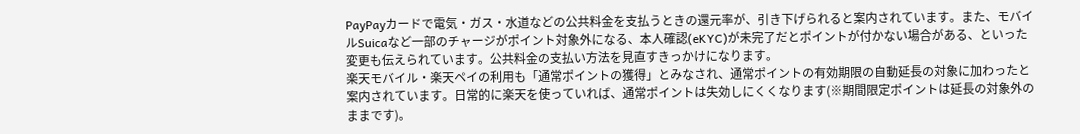PayPayカードで電気・ガス・水道などの公共料金を支払うときの還元率が、引き下げられると案内されています。また、モバイルSuicaなど一部のチャージがポイント対象外になる、本人確認(eKYC)が未完了だとポイントが付かない場合がある、といった変更も伝えられています。公共料金の支払い方法を見直すきっかけになります。
楽天モバイル・楽天ペイの利用も「通常ポイントの獲得」とみなされ、通常ポイントの有効期限の自動延長の対象に加わったと案内されています。日常的に楽天を使っていれば、通常ポイントは失効しにくくなります(※期間限定ポイントは延長の対象外のままです)。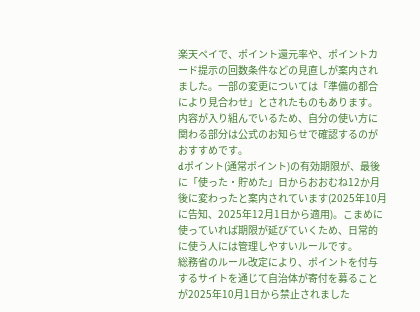楽天ペイで、ポイント還元率や、ポイントカード提示の回数条件などの見直しが案内されました。一部の変更については「準備の都合により見合わせ」とされたものもあります。内容が入り組んでいるため、自分の使い方に関わる部分は公式のお知らせで確認するのがおすすめです。
dポイント(通常ポイント)の有効期限が、最後に「使った・貯めた」日からおおむね12か月後に変わったと案内されています(2025年10月に告知、2025年12月1日から適用)。こまめに使っていれば期限が延びていくため、日常的に使う人には管理しやすいルールです。
総務省のルール改定により、ポイントを付与するサイトを通じて自治体が寄付を募ることが2025年10月1日から禁止されました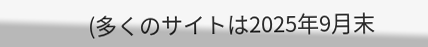(多くのサイトは2025年9月末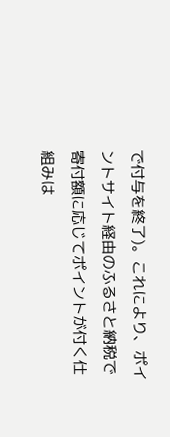で付与を終了)。これにより、ポイントサイト経由のふるさと納税で寄付額に応じてポイントが付く仕組みは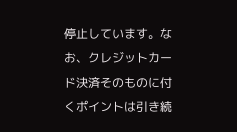停止しています。なお、クレジットカード決済そのものに付くポイントは引き続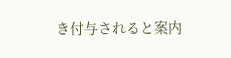き付与されると案内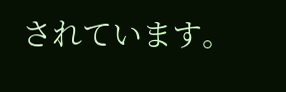されています。